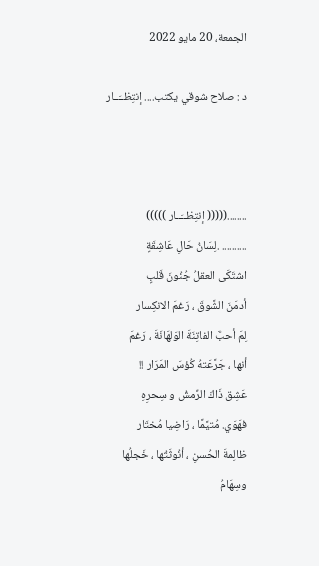الجمعة، 20 مايو 2022

د : صلاح شوقي يكتب.... إنتِظــَــار



........((((( إنتِظــَــار )))))
.......... .لِسَانُ حَالِ عَاشِقَةٍ
اشتَكَى العقلُ جُنُونَ قَلبٍ
أدمَنَ الشَّوقَ ، رَغمَ الانكِسار
لِمَ أحبَّ الفاتِنَةَ الوَلهَانَةَ ، رَغمَ
أنها ، جَرَّعَتهُ كُؤسَ المَرَار !!
عَشِق ذَاكَ الرِّمشُ و سِحرِهِ
فهَوَي. مُتيَّمًا ، رَاضِيا مُختَار
ظالِمةَ الحُسنِ ، أنُوثَتُها ، خَجلُها
وسِهَامُ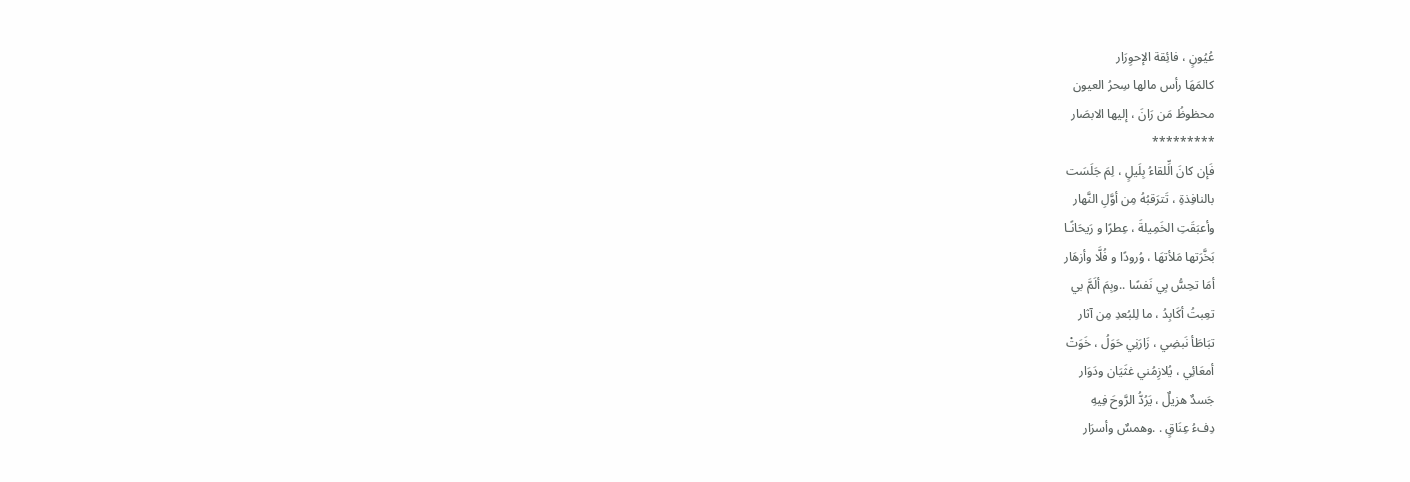عُيُونٍ ، فائِقة الإحوِرَار
كالمَهَا رأس مالها سِحرُ العيون
محظوظُ مَن رَانَ ، إليها الابصَار
*********
فَإن كانَ الِّلقاءُ بِلَيلٍ ، لِمَ جَلَسَت
بالنافِذةِ ، تَترَقبُهُ مِن أوَّلِ النَّهار
وأعبَقَتِ الخَمِيلةَ ، عِطرًا و رَيحَانًـا
بَخَّرَتها مَلأتهَا ، وُرودًا و فُلَّا وأزهَار
أمَا تحِسُّ بِي نَفسًا ..وبِمَ ألَمَّ بي
تعِبتُ أكَابِدُ ، ما لِلبُعدِ مِن آثار
تبَاطَأ نَبضِي ، زَارَنِي حَوَلُ ، خَوَتْ
أمعَائِي ، يُلازِمُني غثَيَان ودَوَار
جَسدٌ هزيلٌ ، يَرُدُّ الرَّوحَ فِيهِ
دِفءُ عِنَاقٍ . .وهمسٌ وأسرَار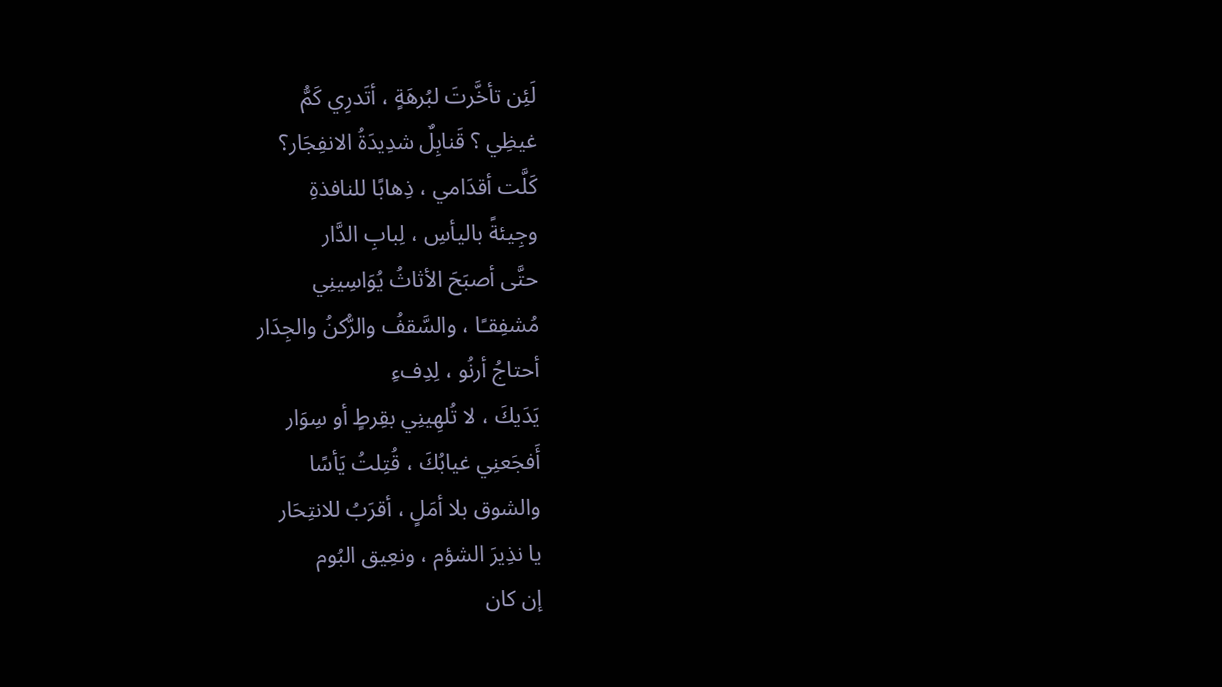لَئِن تأخَّرتَ لبُرهَةٍ ، أتَدرِي كَمُّ
غيظِي ؟ قَنابِلٌ شدِيدَةُ الانفِجَار؟
كَلَّت أقدَامي ، ذِهابًا للنافذةِ
وجِيئةً باليأسِ ، لِبابِ الدَّار
حتَّى أصبَحَ الأثاثُ يُوَاسِينِي
مُشفِقـًا ، والسَّقفُ والرُّكنُ والجِدَار
أحتاجُ أرنُو ، لِدِفءِ
يَدَيكَ ، لا تُلهِينِي بقِرطٍ أو سِوَار
أَفجَعنِي غيابُكَ ، قُتِلتُ يَأسًا
والشوق بلا أمَلٍ ، أقرَبُ للانتِحَار
يا نذِيرَ الشؤم ، ونعِيق البُوم
إن كان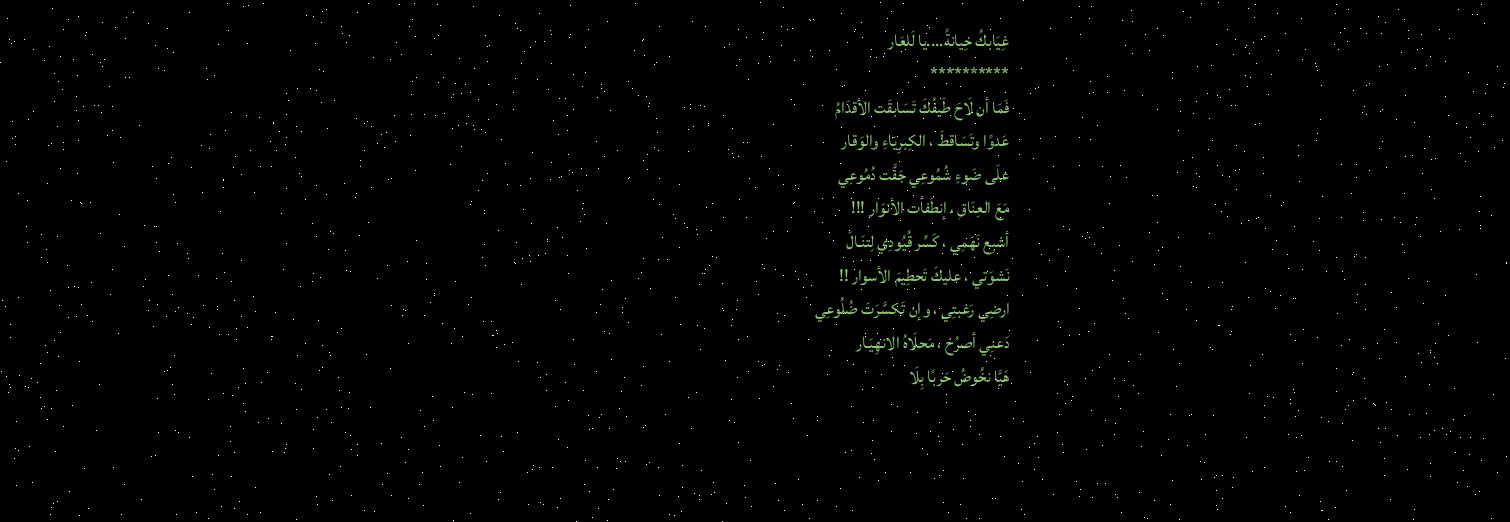غِيَابكُ خِيانةً....يا لَلعَار
**********
فَمَا أن لَاحَ طَيفُكَ تَسَابقَت الأقدَامُ
عَدوًا وتَسَاقطَ ، الكِبرِيَاءِ والوَقار
علَى ضَوءِ شُمُوعِي جَفَّت دُمُوعِي
مَعَ العِنَاقِ ، إنطَفأت الأنوَار !!!
أشبِع نَهَمِي ، كَسِّر قُيُودِي لِتنَـالَ
نَشوَتي ، عليكَ تَحطِيمَ الأسوار !!
ارضِي رَغبتِي ، وإن تَكسَّرَتَ ضُلُوعِي
دَعنِي أصرُخ ، مَحلَاهُ الانهِيَـار
هَيَّا نخُوضُ حَربًا بِلَا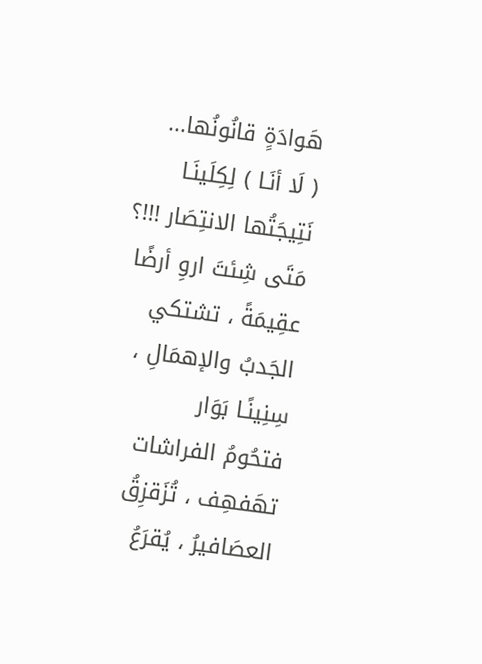هَوادَةٍ قانُونُها...
( لَا أنَـا ) لِكِلَينَـا نَتِيجَتُها الانتِصَار !!!؟
مَتَى شِئتَ اروِ أرضًا عقِيمَةً ، تشتكي
الجَدبُ والإهمَالِ ، سِنِينًـا بَوَار
فتحُومُ الفراشات تهَفهِف ، تُزَقزِقُ
العصَافيرُ ، يُقرَعُ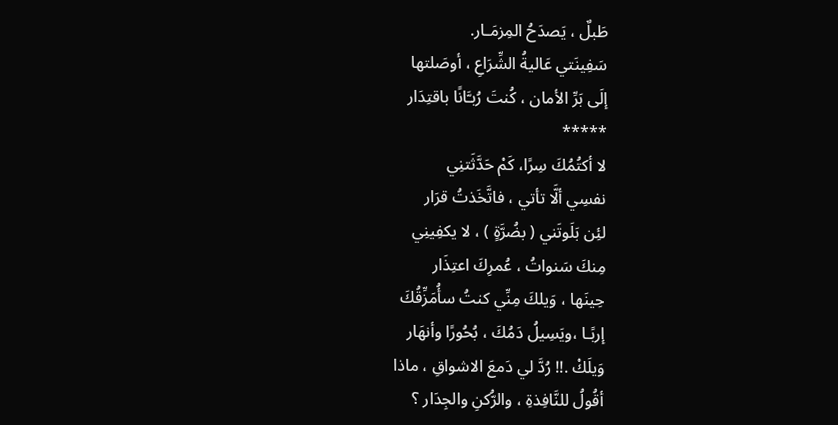طَبلٌ ، يَصدَحُ المِزمَـار.
سَفِينَتي عَاليةُ الشِّرَاعِ ، أوصَلتها
إلَى بَرِّ الأمان ، كُنتَ رُبـَّانًا باقتِدَار
*****
لا أكتُمُكَ سِرًا، كَمْ حَدَّثَتنِي
نفسِي ألَّا تأتي ، فاتَّخَذتُ قرَار
لئِن بَلَوتَني ( بضُرَّةٍ ) ، لا يكفِينِي
مِنكَ سَنواتُ ، عُمرِكَ اعتِذَار
حِينَها ، وَيلكَ مِنِّي كنتُ سأُمَزِّقُكَ
إربًـا ،ويَسِيلُ دَمُكَ ، بُحُورًا وأنهَار
وَيلَكْ .!! رُدَّ لي دَمعَ الاشواقِ ، ماذا
أقُولُ للنَّافِذةِ ، والرُّكنِ والجِدَار ؟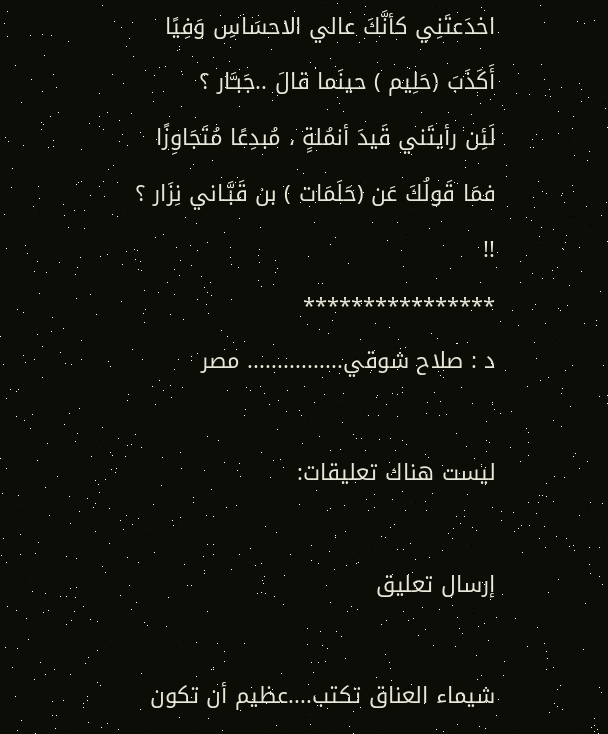اخدَعتَنِي كأنَّكَ عالي الاحسَاسِ وَفِيًا
أَكَذَبَ (حَلِيم ) حينَما قالَ ..جَبـَّار ؟
لَئِن رأيتَني قَيدَ أنمُلةٍ ، مُبدِعًا مُتَجَاوِزًا
فمَا قَولُكَ عَن (حَلَمَات ) بن قَبَّـاني نِزَار ؟ !!
****************
د : صلاح شوقي................ مصر

ليست هناك تعليقات:

إرسال تعليق

شيماء العناق تكتب....عظيم أن تكون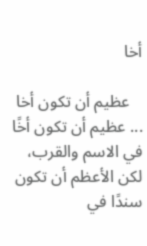أخا

   عظيم أن تكون أخا ... عظيم أن تكون أخًا في الاسم والقرب، لكن الأعظم أن تكون سندًا في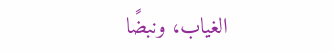الغياب، ونبضًا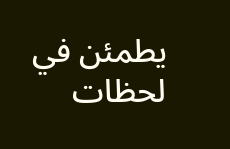يطمئن في لحظات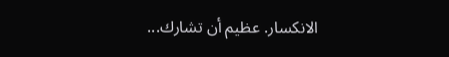الانكسار. عظيم أن تشارك...